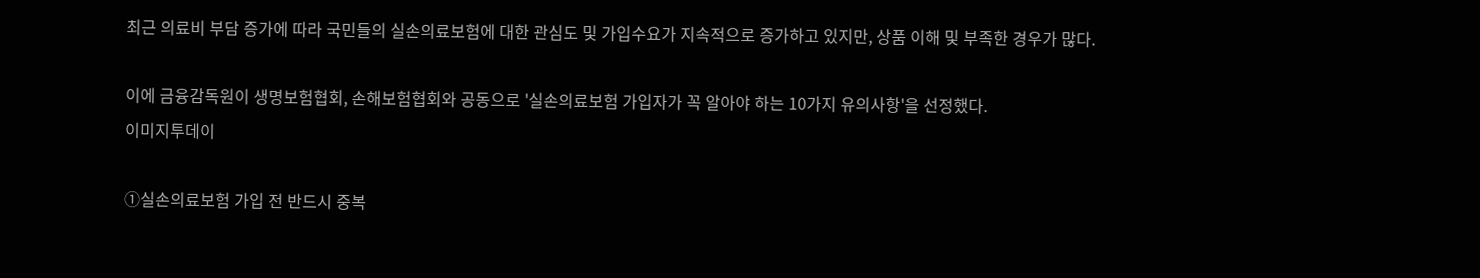최근 의료비 부담 증가에 따라 국민들의 실손의료보험에 대한 관심도 및 가입수요가 지속적으로 증가하고 있지만, 상품 이해 및 부족한 경우가 많다.

이에 금융감독원이 생명보험협회, 손해보험협회와 공동으로 '실손의료보험 가입자가 꼭 알아야 하는 10가지 유의사항'을 선정했다.
이미지투데이

①실손의료보험 가입 전 반드시 중복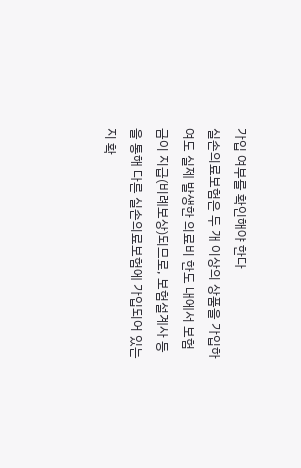가입 여부를 확인해야 한다
실손의료보험은 두 개 이상의 상품을 가입하여도 실제 발생한 의료비 한도 내에서 보험금이 지급(비례보상)되므로, 보험설계사 등을 통해 다른 실손의료보험에 가입되어 있는지 확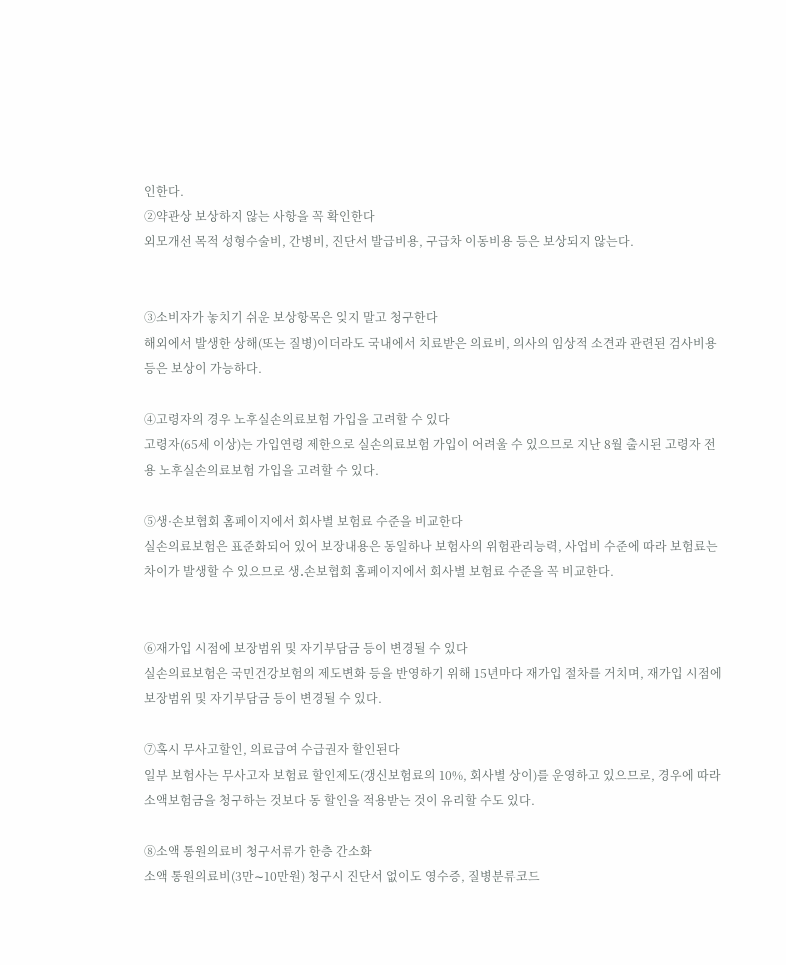인한다.
②약관상 보상하지 않는 사항을 꼭 확인한다
외모개선 목적 성형수술비, 간병비, 진단서 발급비용, 구급차 이동비용 등은 보상되지 않는다.


③소비자가 놓치기 쉬운 보상항목은 잊지 말고 청구한다
해외에서 발생한 상해(또는 질병)이더라도 국내에서 치료받은 의료비, 의사의 임상적 소견과 관련된 검사비용 등은 보상이 가능하다.

④고령자의 경우 노후실손의료보험 가입을 고려할 수 있다
고령자(65세 이상)는 가입연령 제한으로 실손의료보험 가입이 어려울 수 있으므로 지난 8월 출시된 고령자 전용 노후실손의료보험 가입을 고려할 수 있다.

⑤생·손보협회 홈페이지에서 회사별 보험료 수준을 비교한다
실손의료보험은 표준화되어 있어 보장내용은 동일하나 보험사의 위험관리능력, 사업비 수준에 따라 보험료는 차이가 발생할 수 있으므로 생․손보협회 홈페이지에서 회사별 보험료 수준을 꼭 비교한다.


⑥재가입 시점에 보장범위 및 자기부담금 등이 변경될 수 있다
실손의료보험은 국민건강보험의 제도변화 등을 반영하기 위해 15년마다 재가입 절차를 거치며, 재가입 시점에 보장범위 및 자기부담금 등이 변경될 수 있다.

⑦혹시 무사고할인, 의료급여 수급권자 할인된다
일부 보험사는 무사고자 보험료 할인제도(갱신보험료의 10%, 회사별 상이)를 운영하고 있으므로, 경우에 따라 소액보험금을 청구하는 것보다 동 할인을 적용받는 것이 유리할 수도 있다.

⑧소액 통원의료비 청구서류가 한층 간소화
소액 통원의료비(3만∼10만원) 청구시 진단서 없이도 영수증, 질병분류코드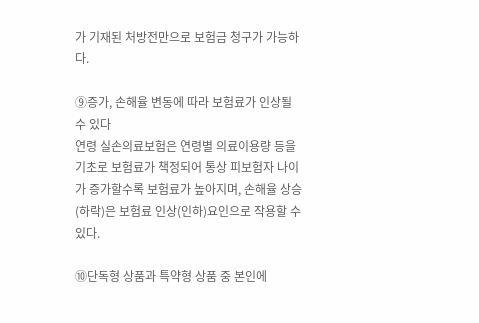가 기재된 처방전만으로 보험금 청구가 가능하다.

⑨증가, 손해율 변동에 따라 보험료가 인상될 수 있다
연령 실손의료보험은 연령별 의료이용량 등을 기초로 보험료가 책정되어 통상 피보험자 나이가 증가할수록 보험료가 높아지며, 손해율 상승(하락)은 보험료 인상(인하)요인으로 작용할 수 있다.

⑩단독형 상품과 특약형 상품 중 본인에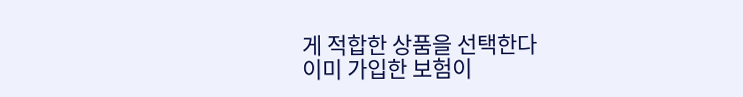게 적합한 상품을 선택한다
이미 가입한 보험이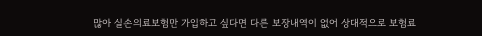많아 실손의료보험만 가입하고 싶다면 다른 보장내역이 없어 상대적으로 보험료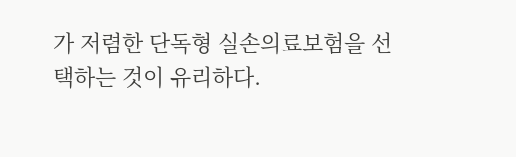가 저렴한 단독형 실손의료보험을 선택하는 것이 유리하다.